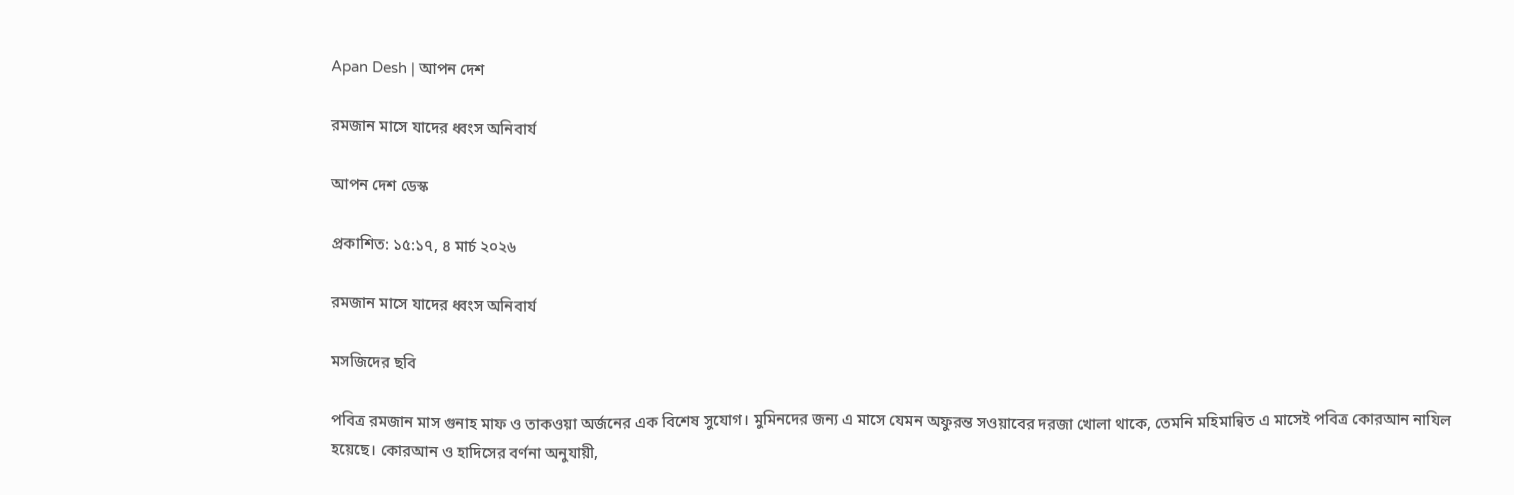Apan Desh | আপন দেশ

রমজান মাসে যাদের ধ্বংস অনিবার্য

আপন দেশ ডেস্ক

প্রকাশিত: ১৫:১৭, ৪ মার্চ ২০২৬

রমজান মাসে যাদের ধ্বংস অনিবার্য

মসজিদের ছবি

পবিত্র রমজান মাস গুনাহ মাফ ও তাকওয়া অর্জনের এক বিশেষ সুযোগ। মুমিনদের জন্য এ মাসে যেমন অফুরন্ত সওয়াবের দরজা খোলা থাকে, তেমনি মহিমান্বিত এ মাসেই পবিত্র কোরআন নাযিল হয়েছে। কোরআন ও হাদিসের বর্ণনা অনুযায়ী,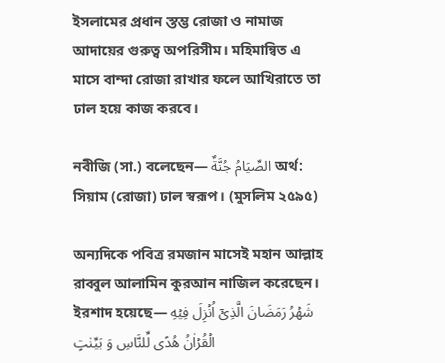ইসলামের প্রধান স্তম্ভ রোজা ও নামাজ আদায়ের গুরুত্ব অপরিসীম। মহিমান্বিত এ মাসে বান্দা রোজা রাখার ফলে আখিরাতে তা ঢাল হয়ে কাজ করবে।

নবীজি (সা.) বলেছেন— الصِّيَامُ جُنَّةٌ অর্থ: সিয়াম (রোজা) ঢাল স্বরূপ। (মুসলিম ২৫৯৫)

অন্যদিকে পবিত্র রমজান মাসেই মহান আল্লাহ রাব্বুল আলামিন কুরআন নাজিল করেছেন। ইরশাদ হয়েছে— شَهۡرُ رَمَضَانَ الَّذِیۡۤ اُنۡزِلَ فِیۡهِ الۡقُرۡاٰنُ هُدًی لِّلنَّاسِ وَ بَیِّنٰتٍ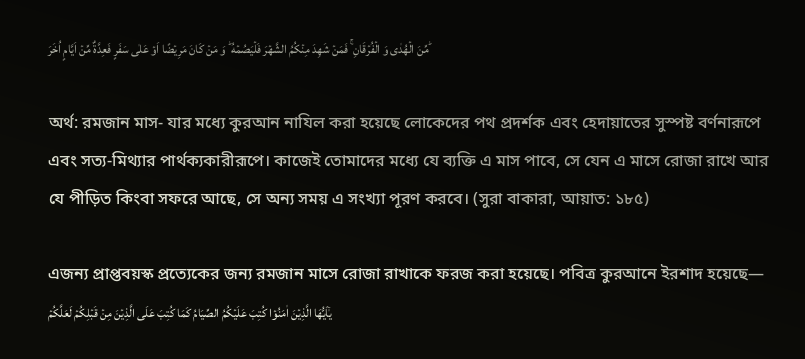مِّنَ الۡهُدٰی وَ الۡفُرۡقَانِ ۚ فَمَنۡ شَهِدَ مِنۡكُمُ الشَّهۡرَ فَلۡیَصُمۡهُ ؕ وَ مَنۡ كَانَ مَرِیۡضًا اَوۡ عَلٰی سَفَرٍ فَعِدَّۃٌ مِّنۡ اَیَّامٍ اُخَرَ ؕ

অর্থ: রমজান মাস- যার মধ্যে কুরআন নাযিল করা হয়েছে লোকেদের পথ প্রদর্শক এবং হেদায়াতের সুস্পষ্ট বর্ণনারূপে এবং সত্য-মিথ্যার পার্থক্যকারীরূপে। কাজেই তোমাদের মধ্যে যে ব্যক্তি এ মাস পাবে, সে যেন এ মাসে রোজা রাখে আর যে পীড়িত কিংবা সফরে আছে, সে অন্য সময় এ সংখ্যা পূরণ করবে। (সুরা বাকারা, আয়াত: ১৮৫)

এজন্য প্রাপ্তবয়স্ক প্রত্যেকের জন্য রমজান মাসে রোজা রাখাকে ফরজ করা হয়েছে। পবিত্র কুরআনে ইরশাদ হয়েছে— یٰۤاَیُّهَا الَّذِیۡنَ اٰمَنُوۡا كُتِبَ عَلَیۡكُمُ الصِّیَامُ كَمَا كُتِبَ عَلَی الَّذِیۡنَ مِنۡ قَبۡلِكُمۡ لَعَلَّكُمۡ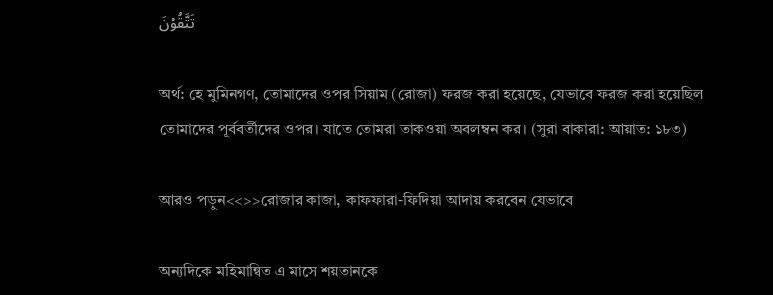تَتَّقُوۡنَ

অর্থ: হে মুমিনগণ, তোমাদের ওপর সিয়াম (রোজা) ফরজ করা হয়েছে, যেভাবে ফরজ করা হয়েছিল তোমাদের পূর্ববর্তীদের ওপর। যাতে তোমরা তাকওয়া অবলম্বন কর। (সুরা বাকারা: আয়াত: ১৮৩)

আরও পড়ুন<<>>রোজার কাজা, কাফফারা-ফিদিয়া আদায় করবেন যেভাবে

অন্যদিকে মহিমান্বিত এ মাসে শয়তানকে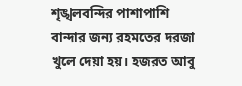শৃঙ্খলবন্দির পাশাপাশি বান্দার জন্য রহমতের দরজা খুলে দেয়া হয়। হজরত আবু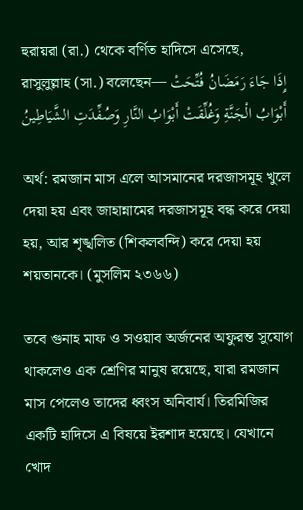হুরায়রা (রা.) থেকে বর্ণিত হাদিসে এসেছে, রাসুলুল্লাহ (সা.) বলেছেন— إِذَا جَاءَ رَمَضَانُ فُتِّحَتْ أَبْوَابُ الْجَنَّةِ وَغُلِّقَتْ أَبْوَابُ النَّارِ وَصُفِّدَتِ الشَّيَاطِينُ

অর্থ: রমজান মাস এলে আসমানের দরজাসমূহ খুলে দেয়া হয় এবং জাহান্নামের দরজাসমূহ বন্ধ করে দেয়া হয়, আর শৃঙ্খলিত (শিকলবন্দি) করে দেয়া হয় শয়তানকে। (মুসলিম ২৩৬৬)

তবে গুনাহ মাফ ও সওয়াব অর্জনের অফুরন্ত সুযোগ থাকলেও এক শ্রেণির মানুষ রয়েছে, যারা রমজান মাস পেলেও তাদের ধ্বংস অনিবার্য। তিরমিজির একটি হাদিসে এ বিষয়ে ইরশাদ হয়েছে। যেখানে খোদ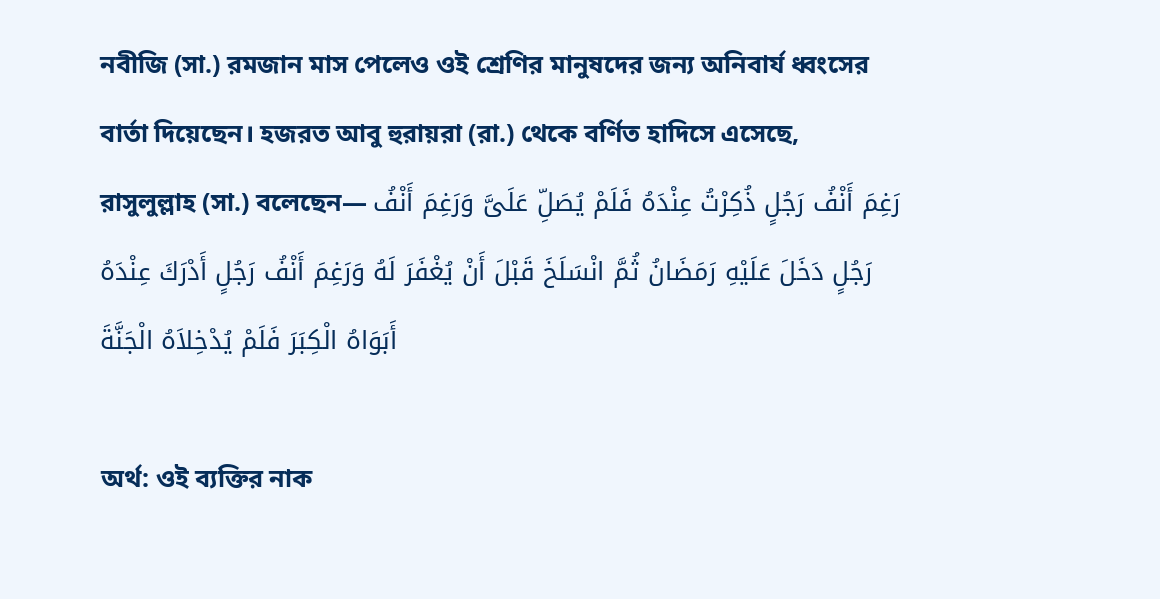নবীজি (সা.) রমজান মাস পেলেও ওই শ্রেণির মানুষদের জন্য অনিবার্য ধ্বংসের বার্তা দিয়েছেন। হজরত আবু হুরায়রা (রা.) থেকে বর্ণিত হাদিসে এসেছে, রাসুলুল্লাহ (সা.) বলেছেন— رَغِمَ أَنْفُ رَجُلٍ ذُكِرْتُ عِنْدَهُ فَلَمْ يُصَلِّ عَلَىَّ وَرَغِمَ أَنْفُ رَجُلٍ دَخَلَ عَلَيْهِ رَمَضَانُ ثُمَّ انْسَلَخَ قَبْلَ أَنْ يُغْفَرَ لَهُ وَرَغِمَ أَنْفُ رَجُلٍ أَدْرَكَ عِنْدَهُ أَبَوَاهُ الْكِبَرَ فَلَمْ يُدْخِلاَهُ الْجَنَّةَ

অর্থ: ওই ব্যক্তির নাক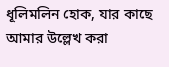ধূলিমলিন হোক, যার কাছে আমার উল্লেখ করা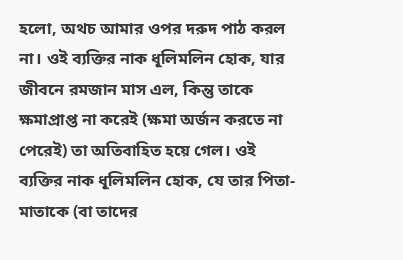হলো, অথচ আমার ওপর দরুদ পাঠ করল না। ওই ব্যক্তির নাক ধূলিমলিন হোক, যার জীবনে রমজান মাস এল, কিন্তু তাকে ক্ষমাপ্রাপ্ত না করেই (ক্ষমা অর্জন করতে না পেরেই) তা অতিবাহিত হয়ে গেল। ওই ব্যক্তির নাক ধূলিমলিন হোক, যে তার পিতা-মাতাকে (বা তাদের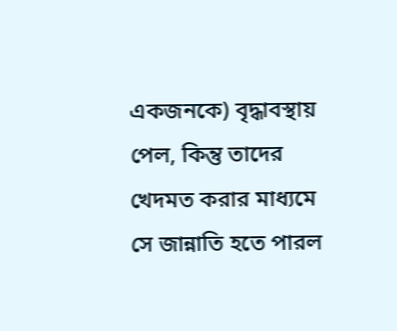একজনকে) বৃদ্ধাবস্থায় পেল, কিন্তু তাদের খেদমত করার মাধ্যমে সে জান্নাতি হতে পারল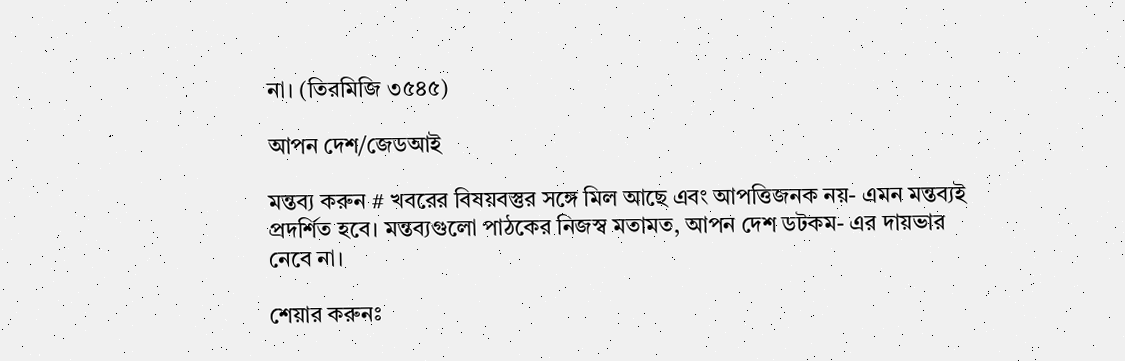না। (তিরমিজি ৩৫৪৫)

আপন দেশ/জেডআই

মন্তব্য করুন # খবরের বিষয়বস্তুর সঙ্গে মিল আছে এবং আপত্তিজনক নয়- এমন মন্তব্যই প্রদর্শিত হবে। মন্তব্যগুলো পাঠকের নিজস্ব মতামত, আপন দেশ ডটকম- এর দায়ভার নেবে না।

শেয়ার করুনঃ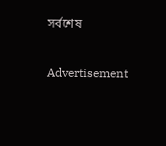সর্বশেষ

Advertisement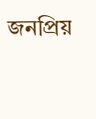জনপ্রিয়